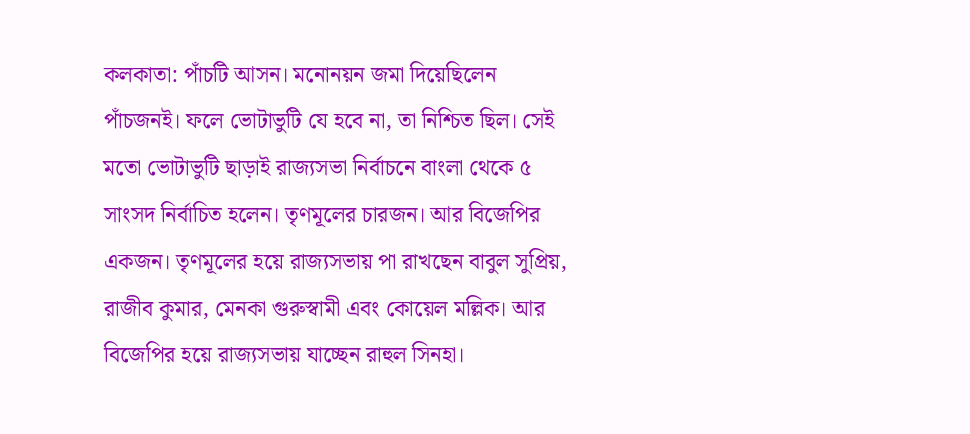কলকাতা: পাঁচটি আসন। মনোনয়ন জমা দিয়েছিলেন পাঁচজনই। ফলে ভোটাভুটি যে হবে না, তা নিশ্চিত ছিল। সেই মতো ভোটাভুটি ছাড়াই রাজ্যসভা নির্বাচনে বাংলা থেকে ৫ সাংসদ নির্বাচিত হলেন। তৃণমূলের চারজন। আর বিজেপির একজন। তৃণমূলের হয়ে রাজ্যসভায় পা রাখছেন বাবুল সুপ্রিয়, রাজীব কুমার, মেনকা গুরুস্বামী এবং কোয়েল মল্লিক। আর বিজেপির হয়ে রাজ্যসভায় যাচ্ছেন রাহুল সিনহা।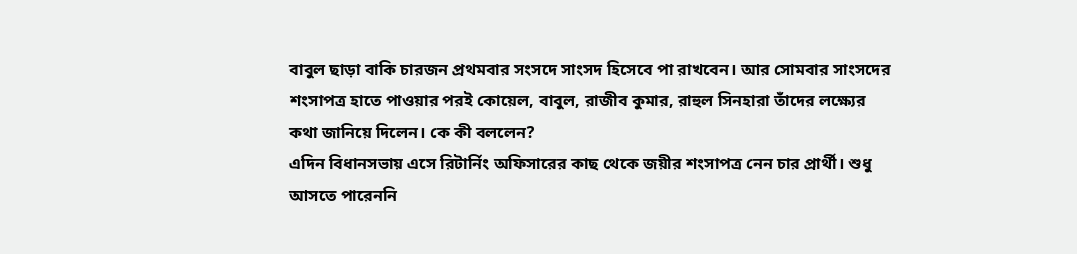বাবুল ছাড়া বাকি চারজন প্রথমবার সংসদে সাংসদ হিসেবে পা রাখবেন। আর সোমবার সাংসদের শংসাপত্র হাতে পাওয়ার পরই কোয়েল, বাবুল, রাজীব কুমার, রাহুল সিনহারা তাঁদের লক্ষ্যের কথা জানিয়ে দিলেন। কে কী বললেন?
এদিন বিধানসভায় এসে রিটার্নিং অফিসারের কাছ থেকে জয়ীর শংসাপত্র নেন চার প্রার্থী। শুধু আসতে পারেননি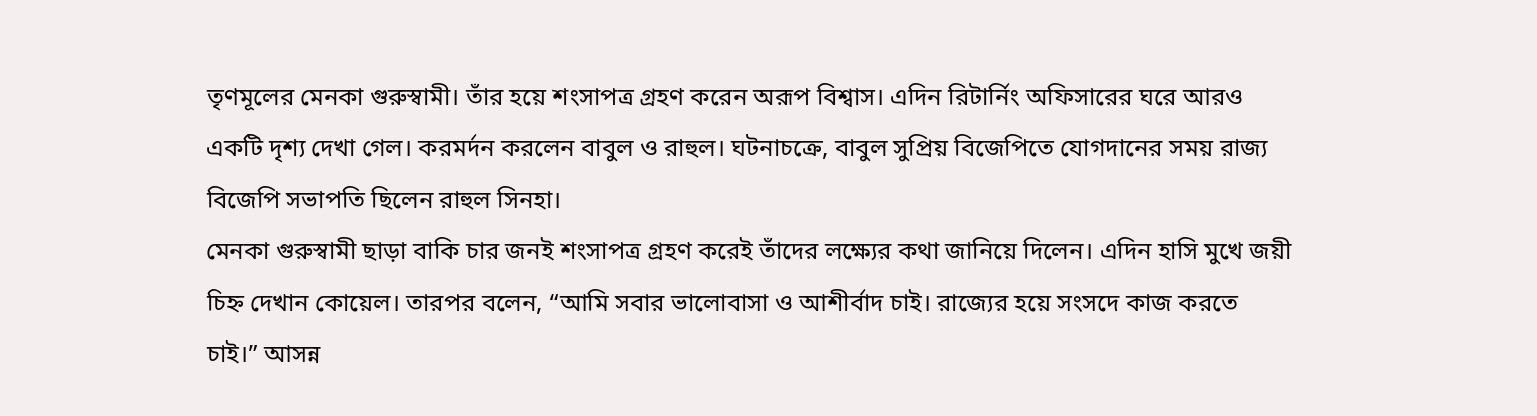তৃণমূলের মেনকা গুরুস্বামী। তাঁর হয়ে শংসাপত্র গ্রহণ করেন অরূপ বিশ্বাস। এদিন রিটার্নিং অফিসারের ঘরে আরও একটি দৃশ্য দেখা গেল। করমর্দন করলেন বাবুল ও রাহুল। ঘটনাচক্রে, বাবুল সুপ্রিয় বিজেপিতে যোগদানের সময় রাজ্য বিজেপি সভাপতি ছিলেন রাহুল সিনহা।
মেনকা গুরুস্বামী ছাড়া বাকি চার জনই শংসাপত্র গ্রহণ করেই তাঁদের লক্ষ্যের কথা জানিয়ে দিলেন। এদিন হাসি মুখে জয়ী চিহ্ন দেখান কোয়েল। তারপর বলেন, “আমি সবার ভালোবাসা ও আশীর্বাদ চাই। রাজ্যের হয়ে সংসদে কাজ করতে চাই।” আসন্ন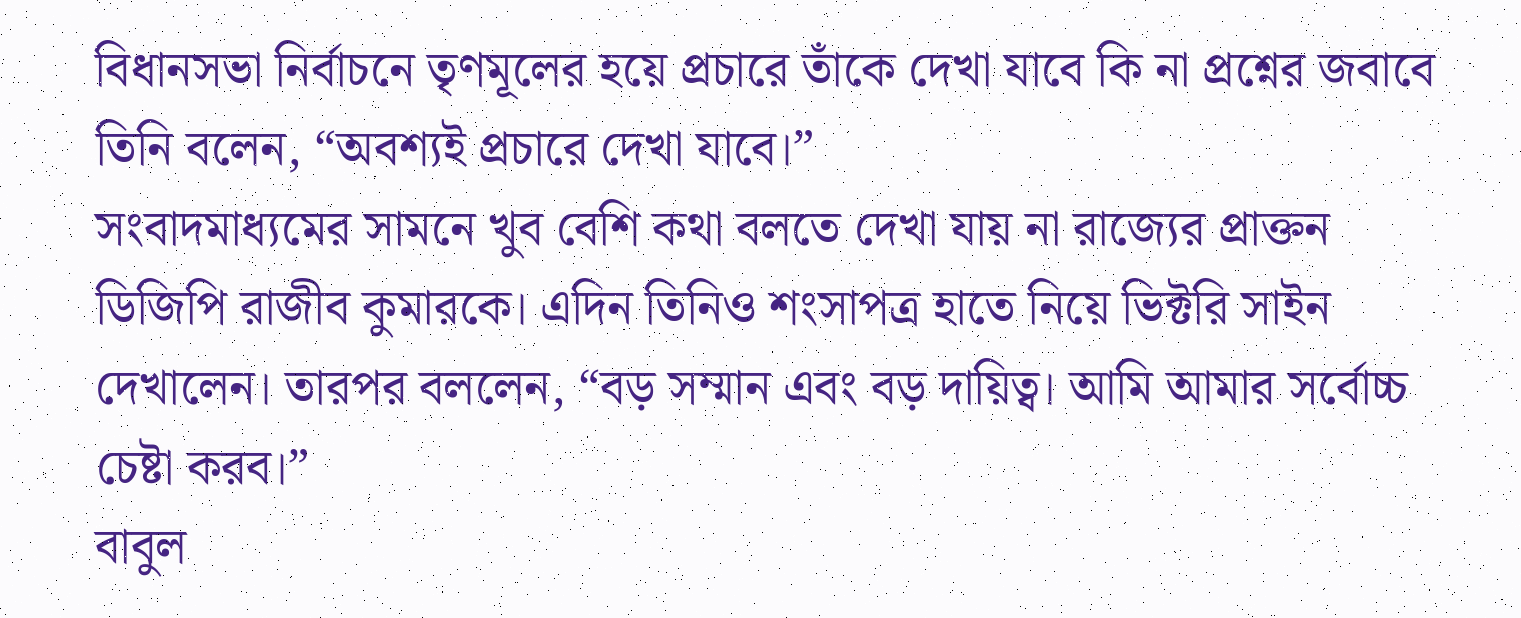বিধানসভা নির্বাচনে তৃণমূলের হয়ে প্রচারে তাঁকে দেখা যাবে কি না প্রশ্নের জবাবে তিনি বলেন, “অবশ্যই প্রচারে দেখা যাবে।”
সংবাদমাধ্যমের সামনে খুব বেশি কথা বলতে দেখা যায় না রাজ্যের প্রাক্তন ডিজিপি রাজীব কুমারকে। এদিন তিনিও শংসাপত্র হাতে নিয়ে ভিক্টরি সাইন দেখালেন। তারপর বললেন, “বড় সম্মান এবং বড় দায়িত্ব। আমি আমার সর্বোচ্চ চেষ্টা করব।”
বাবুল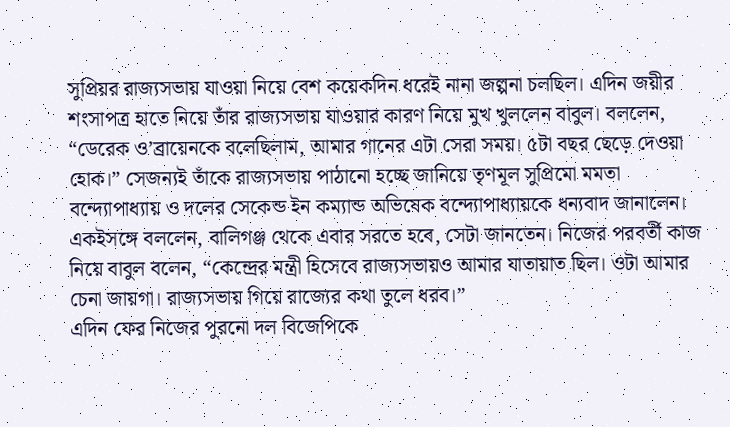সুপ্রিয়র রাজ্যসভায় যাওয়া নিয়ে বেশ কয়েকদিন ধরেই নানা জল্পনা চলছিল। এদিন জয়ীর শংসাপত্র হাতে নিয়ে তাঁর রাজ্যসভায় যাওয়ার কারণ নিয়ে মুখ খুললেন বাবুল। বললেন, “ডেরেক ও’ব্রায়েনকে বলেছিলাম, আমার গানের এটা সেরা সময়। ৫টা বছর ছেড়ে দেওয়া হোক।” সেজন্যই তাঁকে রাজ্যসভায় পাঠানো হচ্ছে জানিয়ে তৃণমূল সুপ্রিমো মমতা বন্দ্যোপাধ্যায় ও দলের সেকেন্ড ইন কম্যান্ড অভিষেক বন্দ্যোপাধ্যায়কে ধন্যবাদ জানালেন। একইসঙ্গে বললেন, বালিগঞ্জ থেকে এবার সরতে হবে, সেটা জানতেন। নিজের পরবর্তী কাজ নিয়ে বাবুল বলেন, “কেন্দ্রের মন্ত্রী হিসেবে রাজ্যসভায়ও আমার যাতায়াত ছিল। ওটা আমার চেনা জায়গা। রাজ্যসভায় গিয়ে রাজ্যের কথা তুলে ধরব।”
এদিন ফের নিজের পুরনো দল বিজেপিকে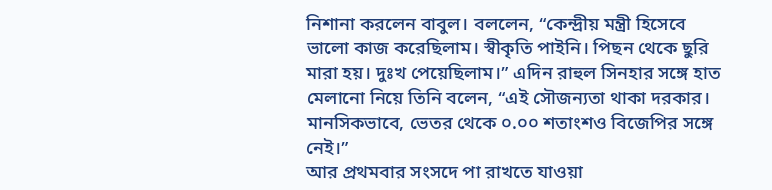নিশানা করলেন বাবুল। বললেন, “কেন্দ্রীয় মন্ত্রী হিসেবে ভালো কাজ করেছিলাম। স্বীকৃতি পাইনি। পিছন থেকে ছুরি মারা হয়। দুঃখ পেয়েছিলাম।” এদিন রাহুল সিনহার সঙ্গে হাত মেলানো নিয়ে তিনি বলেন, “এই সৌজন্যতা থাকা দরকার। মানসিকভাবে, ভেতর থেকে ০.০০ শতাংশও বিজেপির সঙ্গে নেই।”
আর প্রথমবার সংসদে পা রাখতে যাওয়া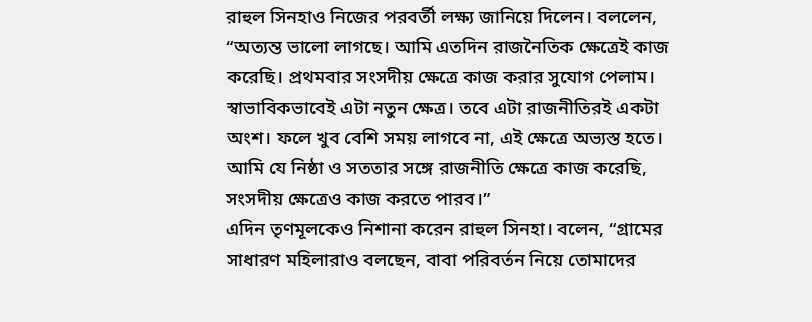রাহুল সিনহাও নিজের পরবর্তী লক্ষ্য জানিয়ে দিলেন। বললেন, “অত্যন্ত ভালো লাগছে। আমি এতদিন রাজনৈতিক ক্ষেত্রেই কাজ করেছি। প্রথমবার সংসদীয় ক্ষেত্রে কাজ করার সুযোগ পেলাম। স্বাভাবিকভাবেই এটা নতুন ক্ষেত্র। তবে এটা রাজনীতিরই একটা অংশ। ফলে খুব বেশি সময় লাগবে না, এই ক্ষেত্রে অভ্যস্ত হতে। আমি যে নিষ্ঠা ও সততার সঙ্গে রাজনীতি ক্ষেত্রে কাজ করেছি, সংসদীয় ক্ষেত্রেও কাজ করতে পারব।”
এদিন তৃণমূলকেও নিশানা করেন রাহুল সিনহা। বলেন, “গ্রামের সাধারণ মহিলারাও বলছেন, বাবা পরিবর্তন নিয়ে তোমাদের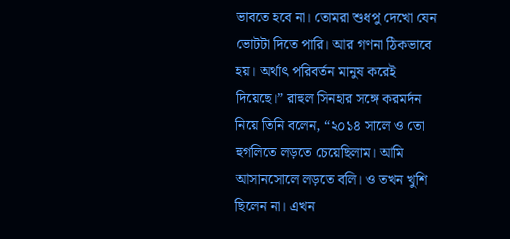ভাবতে হবে না। তোমরা শুধপু দেখো যেন ভোটটা দিতে পারি। আর গণনা ঠিকভাবে হয়। অর্থাৎ পরিবর্তন মানুষ করেই দিয়েছে।” রাহুল সিনহার সঙ্গে করমর্দন নিয়ে তিনি বলেন, “২০১৪ সালে ও তো হুগলিতে লড়তে চেয়েছিলাম। আমি আসানসোলে লড়তে বলি। ও তখন খুশি ছিলেন না। এখন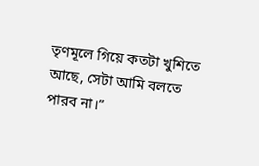তৃণমূলে গিয়ে কতটা খুশিতে আছে, সেটা আমি বলতে পারব না।”